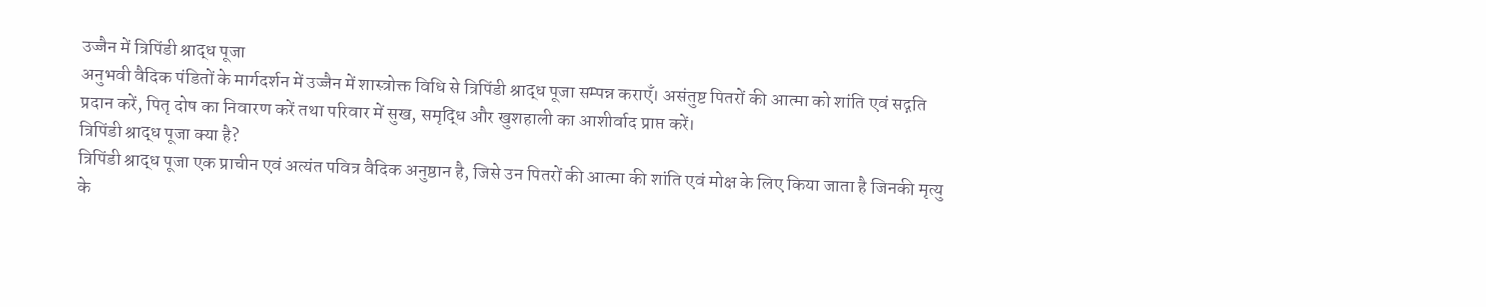उज्जैन में त्रिपिंडी श्राद्ध पूजा
अनुभवी वैदिक पंडितों के मार्गदर्शन में उज्जैन में शास्त्रोक्त विधि से त्रिपिंडी श्राद्ध पूजा सम्पन्न कराएँ। असंतुष्ट पितरों की आत्मा को शांति एवं सद्गति प्रदान करें, पितृ दोष का निवारण करें तथा परिवार में सुख, समृद्धि और खुशहाली का आशीर्वाद प्राप्त करें।
त्रिपिंडी श्राद्ध पूजा क्या है?
त्रिपिंडी श्राद्ध पूजा एक प्राचीन एवं अत्यंत पवित्र वैदिक अनुष्ठान है, जिसे उन पितरों की आत्मा की शांति एवं मोक्ष के लिए किया जाता है जिनकी मृत्यु के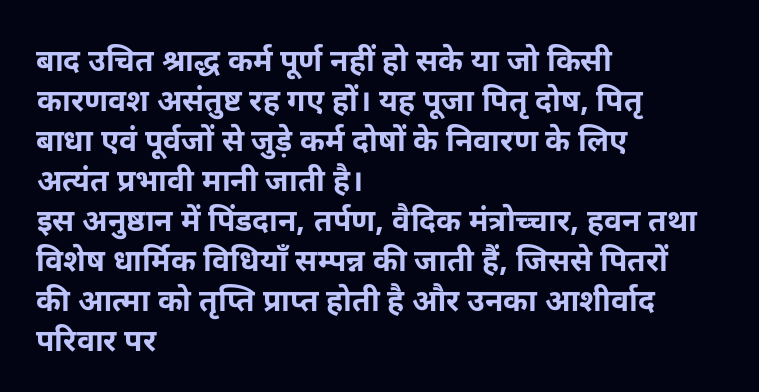बाद उचित श्राद्ध कर्म पूर्ण नहीं हो सके या जो किसी कारणवश असंतुष्ट रह गए हों। यह पूजा पितृ दोष, पितृ बाधा एवं पूर्वजों से जुड़े कर्म दोषों के निवारण के लिए अत्यंत प्रभावी मानी जाती है।
इस अनुष्ठान में पिंडदान, तर्पण, वैदिक मंत्रोच्चार, हवन तथा विशेष धार्मिक विधियाँ सम्पन्न की जाती हैं, जिससे पितरों की आत्मा को तृप्ति प्राप्त होती है और उनका आशीर्वाद परिवार पर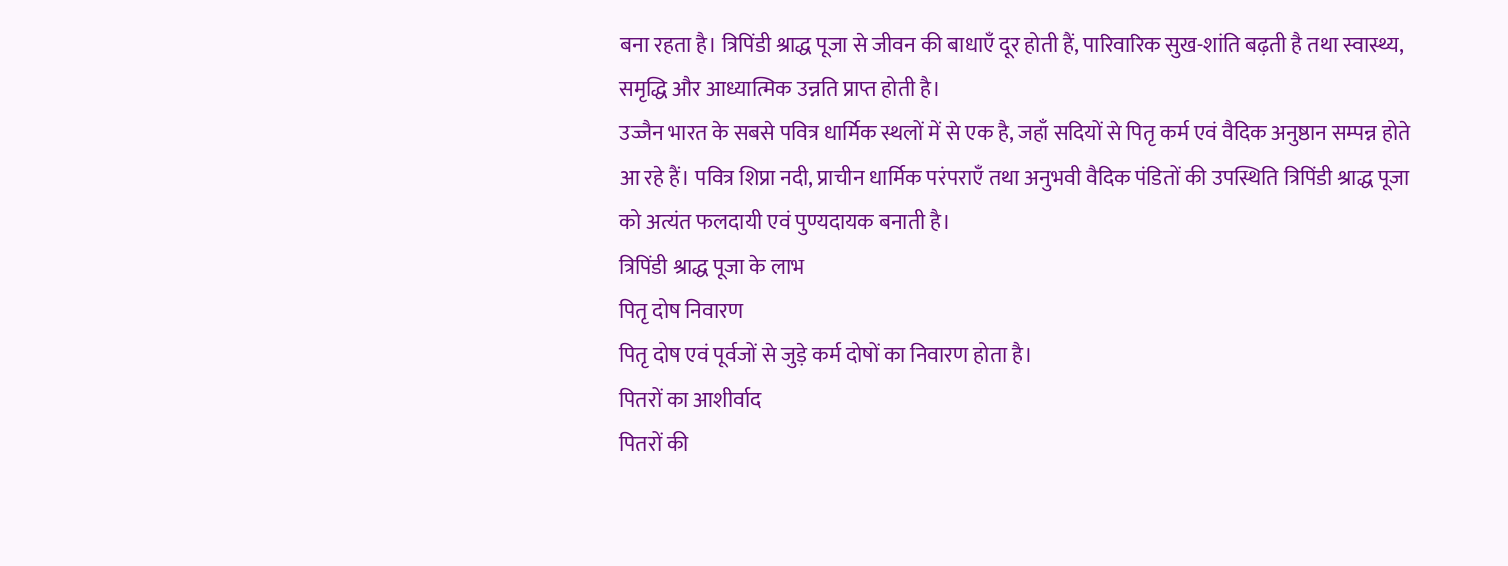बना रहता है। त्रिपिंडी श्राद्ध पूजा से जीवन की बाधाएँ दूर होती हैं, पारिवारिक सुख-शांति बढ़ती है तथा स्वास्थ्य, समृद्धि और आध्यात्मिक उन्नति प्राप्त होती है।
उज्जैन भारत के सबसे पवित्र धार्मिक स्थलों में से एक है, जहाँ सदियों से पितृ कर्म एवं वैदिक अनुष्ठान सम्पन्न होते आ रहे हैं। पवित्र शिप्रा नदी, प्राचीन धार्मिक परंपराएँ तथा अनुभवी वैदिक पंडितों की उपस्थिति त्रिपिंडी श्राद्ध पूजा को अत्यंत फलदायी एवं पुण्यदायक बनाती है।
त्रिपिंडी श्राद्ध पूजा के लाभ
पितृ दोष निवारण
पितृ दोष एवं पूर्वजों से जुड़े कर्म दोषों का निवारण होता है।
पितरों का आशीर्वाद
पितरों की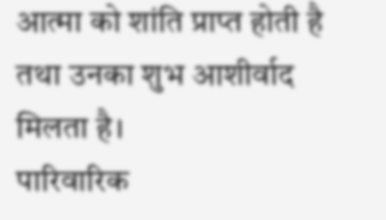आत्मा को शांति प्राप्त होती है तथा उनका शुभ आशीर्वाद मिलता है।
पारिवारिक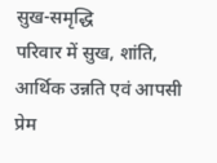सुख-समृद्धि
परिवार में सुख, शांति, आर्थिक उन्नति एवं आपसी प्रेम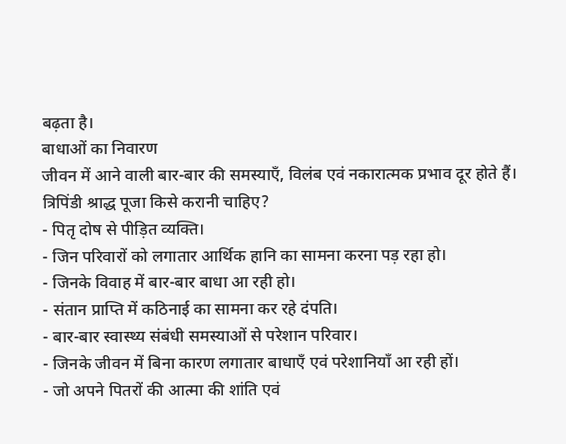बढ़ता है।
बाधाओं का निवारण
जीवन में आने वाली बार-बार की समस्याएँ, विलंब एवं नकारात्मक प्रभाव दूर होते हैं।
त्रिपिंडी श्राद्ध पूजा किसे करानी चाहिए?
- पितृ दोष से पीड़ित व्यक्ति।
- जिन परिवारों को लगातार आर्थिक हानि का सामना करना पड़ रहा हो।
- जिनके विवाह में बार-बार बाधा आ रही हो।
- संतान प्राप्ति में कठिनाई का सामना कर रहे दंपति।
- बार-बार स्वास्थ्य संबंधी समस्याओं से परेशान परिवार।
- जिनके जीवन में बिना कारण लगातार बाधाएँ एवं परेशानियाँ आ रही हों।
- जो अपने पितरों की आत्मा की शांति एवं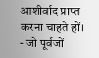आशीर्वाद प्राप्त करना चाहते हों।
- जो पूर्वजों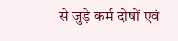से जुड़े कर्म दोषों एवं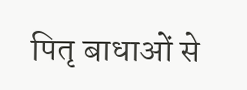पितृ बाधाओं से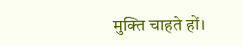मुक्ति चाहते हों।